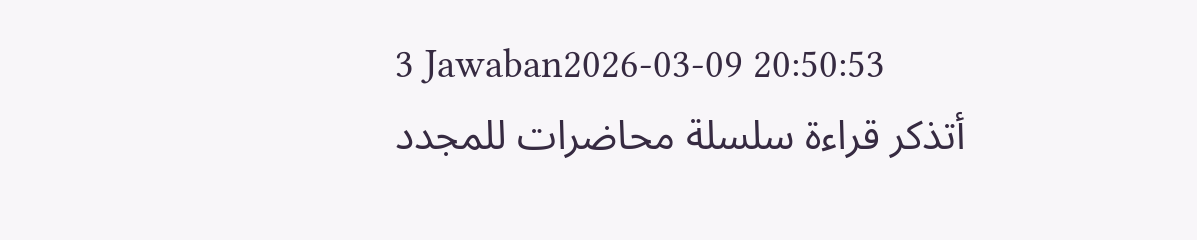3 Jawaban2026-03-09 20:50:53
أتذكر قراءة سلسلة محاضرات للمجدد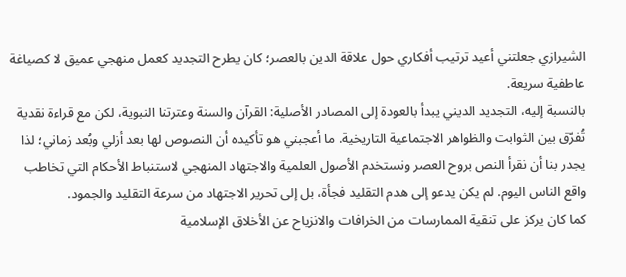الشيرازي جعلتني أعيد ترتيب أفكاري حول علاقة الدين بالعصر؛ كان يطرح التجديد كعمل منهجي عميق لا كصياغة عاطفية سريعة.
بالنسبة إليه، التجديد الديني يبدأ بالعودة إلى المصادر الأصلية: القرآن والسنة وعترتنا النبوية، لكن مع قراءة نقدية تُفرّق بين الثوابت والظواهر الاجتماعية التاريخية. ما أعجبني هو تأكيده أن النصوص لها بعد أزلي وبُعد زماني؛ لذا يجدر بنا أن نقرأ النص بروح العصر ونستخدم الأصول العلمية والاجتهاد المنهجي لاستنباط الأحكام التي تخاطب واقع الناس اليوم. لم يكن يدعو إلى هدم التقليد فجأة، بل إلى تحرير الاجتهاد من سرعة التقليد والجمود.
كما كان يركز على تنقية الممارسات من الخرافات والانزياح عن الأخلاق الإسلامية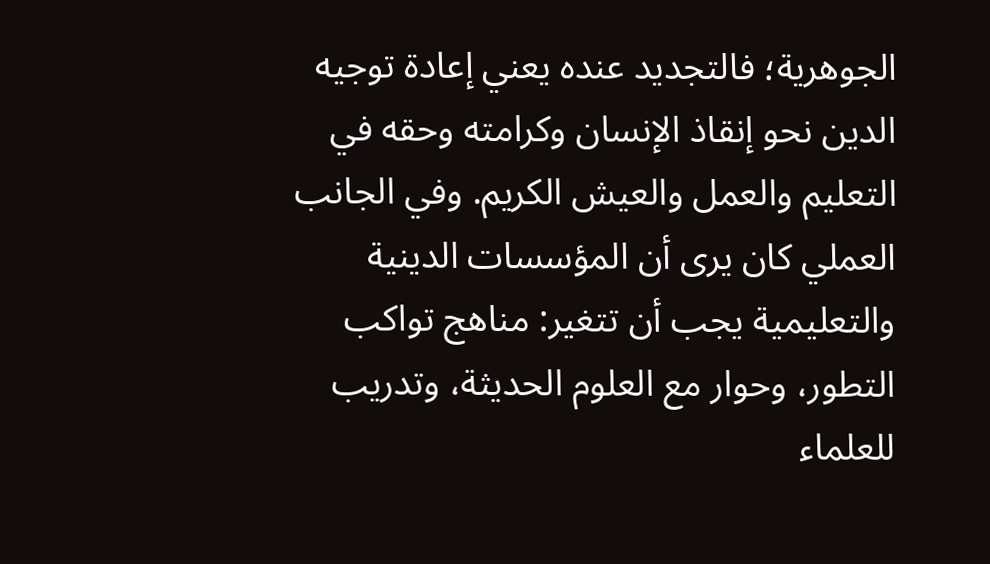الجوهرية؛ فالتجديد عنده يعني إعادة توجيه الدين نحو إنقاذ الإنسان وكرامته وحقه في التعليم والعمل والعيش الكريم. وفي الجانب العملي كان يرى أن المؤسسات الدينية والتعليمية يجب أن تتغير: مناهج تواكب التطور، وحوار مع العلوم الحديثة، وتدريب للعلماء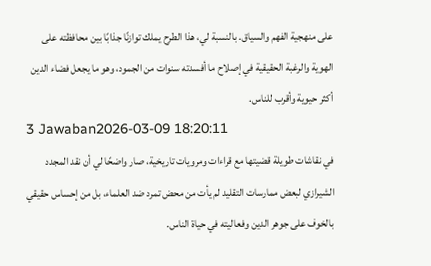على منهجية الفهم والسياق. بالنسبة لي، هذا الطرح يملك توازنًا جذابًا بين محافظته على الهوية والرغبة الحقيقية في إصلاح ما أفسدته سنوات من الجمود، وهو ما يجعل فضاء الدين أكثر حيوية وأقرب للناس.
3 Jawaban2026-03-09 18:20:11
في نقاشات طويلة قضيتها مع قراءات ومرويات تاريخية، صار واضحًا لي أن نقد المجدد الشيرازي لبعض ممارسات التقليد لم يأت من محض تمرد ضد العلماء، بل من إحساس حقيقي بالخوف على جوهر الدين وفعاليته في حياة الناس.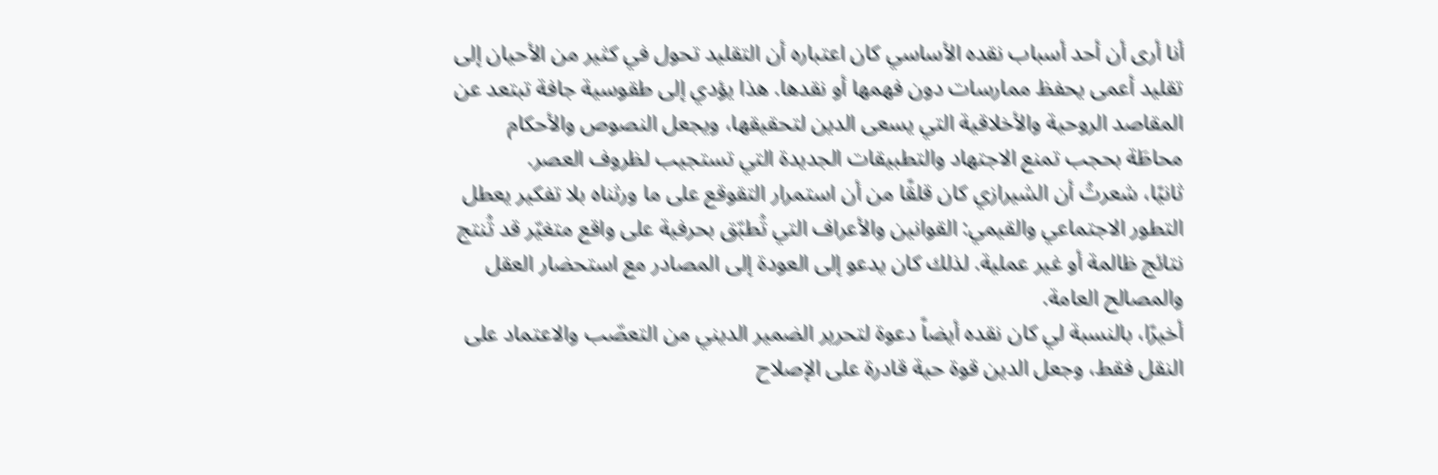أنا أرى أن أحد أسباب نقده الأساسي كان اعتباره أن التقليد تحول في كثير من الأحيان إلى تقليد أعمى يحفظ ممارسات دون فهمها أو نقدها. هذا يؤدي إلى طقوسية جافة تبتعد عن المقاصد الروحية والأخلاقية التي يسعى الدين لتحقيقها، ويجعل النصوص والأحكام محاطَة بحجب تمنع الاجتهاد والتطبيقات الجديدة التي تستجيب لظروف العصر.
ثانيًا، شعرتُ أن الشيرازي كان قلقًا من أن استمرار التقوقع على ما ورثناه بلا تفكير يعطل التطور الاجتماعي والقيمي: القوانين والأعراف التي تُطبّق بحرفية على واقع متغيّر قد تُنتج نتائج ظالمة أو غير عملية. لذلك كان يدعو إلى العودة إلى المصادر مع استحضار العقل والمصالح العامة.
أخيرًا، بالنسبة لي كان نقده أيضاً دعوة لتحرير الضمير الديني من التعصّب والاعتماد على النقل فقط، وجعل الدين قوة حية قادرة على الإصلاح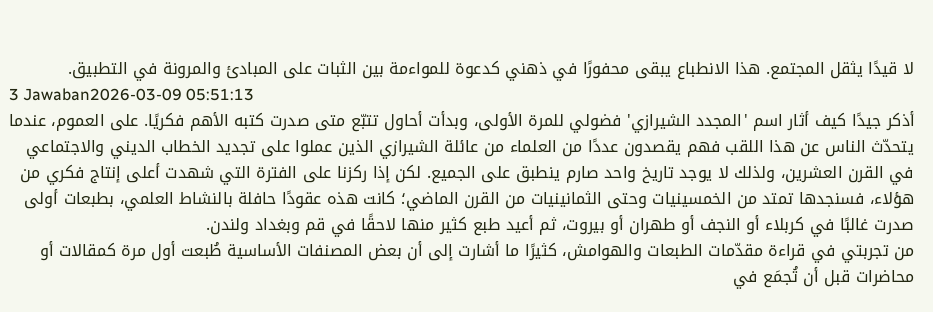لا قيدًا يثقل المجتمع. هذا الانطباع يبقى محفورًا في ذهني كدعوة للمواءمة بين الثبات على المبادئ والمرونة في التطبيق.
3 Jawaban2026-03-09 05:51:13
أذكر جيدًا كيف أثار اسم 'المجدد الشيرازي' فضولي للمرة الأولى، وبدأت أحاول تتبّع متى صدرت كتبه الأهم فكريًا. على العموم، عندما يتحدّث الناس عن هذا اللقب فهم يقصدون عددًا من العلماء من عائلة الشيرازي الذين عملوا على تجديد الخطاب الديني والاجتماعي في القرن العشرين، ولذلك لا يوجد تاريخ واحد صارم ينطبق على الجميع. لكن إذا ركزنا على الفترة التي شهدت أعلى إنتاج فكري من هؤلاء، فسنجدها تمتد من الخمسينيات وحتى الثمانينيات من القرن الماضي؛ كانت هذه عقودًا حافلة بالنشاط العلمي، بطبعات أولى صدرت غالبًا في كربلاء أو النجف أو طهران أو بيروت، ثم أعيد طبع كثير منها لاحقًا في قم وبغداد ولندن.
من تجربتي في قراءة مقدّمات الطبعات والهوامش، كثيرًا ما أشارت إلى أن بعض المصنفات الأساسية طُبعت أول مرة كمقالات أو محاضرات قبل أن تُجمَع في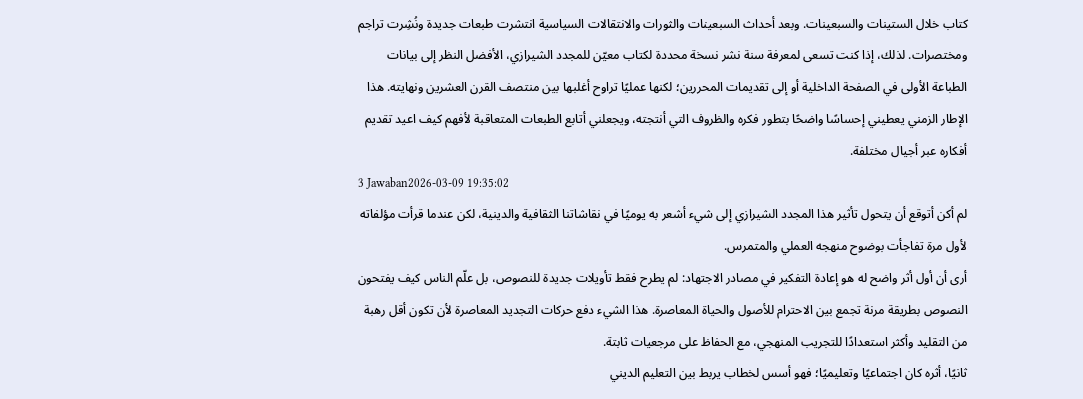كتاب خلال الستينات والسبعينات. وبعد أحداث السبعينات والثورات والانتقالات السياسية انتشرت طبعات جديدة ونُشِرت تراجم ومختصرات. لذلك، إذا كنت تسعى لمعرفة سنة نشر نسخة محددة لكتاب معيّن للمجدد الشيرازي، الأفضل النظر إلى بيانات الطباعة الأولى في الصفحة الداخلية أو إلى تقديمات المحررين؛ لكنها عمليًا تراوح أغلبها بين منتصف القرن العشرين ونهايته. هذا الإطار الزمني يعطيني إحساسًا واضحًا بتطور فكره والظروف التي أنتجته، ويجعلني أتابع الطبعات المتعاقبة لأفهم كيف اعيد تقديم أفكاره عبر أجيال مختلفة.
3 Jawaban2026-03-09 19:35:02
لم أكن أتوقع أن يتحول تأثير هذا المجدد الشيرازي إلى شيء أشعر به يوميًا في نقاشاتنا الثقافية والدينية، لكن عندما قرأت مؤلفاته لأول مرة تفاجأت بوضوح منهجه العملي والمتمرس.
أرى أن أول أثر واضح له هو إعادة التفكير في مصادر الاجتهاد: لم يطرح فقط تأويلات جديدة للنصوص، بل علّم الناس كيف يفتحون النصوص بطريقة مرنة تجمع بين الاحترام للأصول والحياة المعاصرة. هذا الشيء دفع حركات التجديد المعاصرة لأن تكون أقل رهبة من التقليد وأكثر استعدادًا للتجريب المنهجي، مع الحفاظ على مرجعيات ثابتة.
ثانيًا، أثره كان اجتماعيًا وتعليميًا؛ فهو أسس لخطاب يربط بين التعليم الديني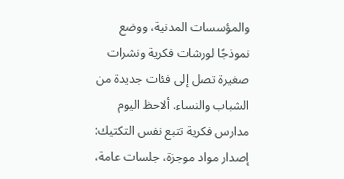والمؤسسات المدنية، ووضع نموذجًا لورشات فكرية ونشرات صغيرة تصل إلى فئات جديدة من الشباب والنساء. ألاحظ اليوم مدارس فكرية تتبع نفس التكتيك: إصدار مواد موجزة، جلسات عامة،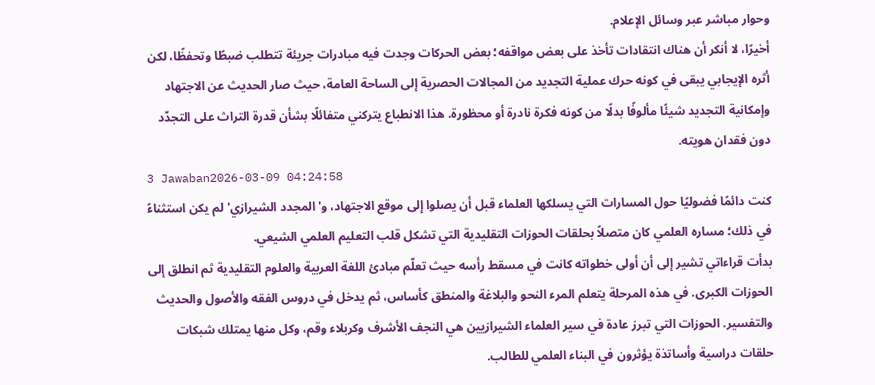وحوار مباشر عبر وسائل الإعلام.
أخيرًا، لا أنكر أن هناك انتقادات تأخذ على بعض مواقفه؛ بعض الحركات وجدت فيه مبادرات جريئة تتطلب ضبطًا وتحفظًا، لكن أثره الإيجابي يبقى في كونه حرك عملية التجديد من المجالات الحصرية إلى الساحة العامة، حيث صار الحديث عن الاجتهاد وإمكانية التجديد شيئًا مألوفًا بدلًا من كونه فكرة نادرة أو محظورة. هذا الانطباع يتركني متفائلًا بشأن قدرة التراث على التجدّد دون فقدان هويته.
3 Jawaban2026-03-09 04:24:58
كنت دائمًا فضوليًا حول المسارات التي يسلكها العلماء قبل أن يصلوا إلى موقع الاجتهاد، و'المجدد الشيرازي' لم يكن استثناءً في ذلك؛ مساره العلمي كان متصلاً بحلقات الحوزات التقليدية التي تشكل قلب التعليم العلمي الشيعي.
بدأت قراءاتي تشير إلى أن أولى خطواته كانت في مسقط رأسه حيث تعلّم مبادئ اللغة العربية والعلوم التقليدية ثم انطلق إلى الحوزات الكبرى. في هذه المرحلة يتعلم المرء النحو والبلاغة والمنطق كأساس، ثم يدخل في دروس الفقه والأصول والحديث والتفسير. الحوزات التي تبرز عادة في سير العلماء الشيرازيين هي النجف الأشرف وكربلاء وقم، وكل منها يمتلك شبكات حلقات دراسية وأساتذة يؤثرون في البناء العلمي للطالب.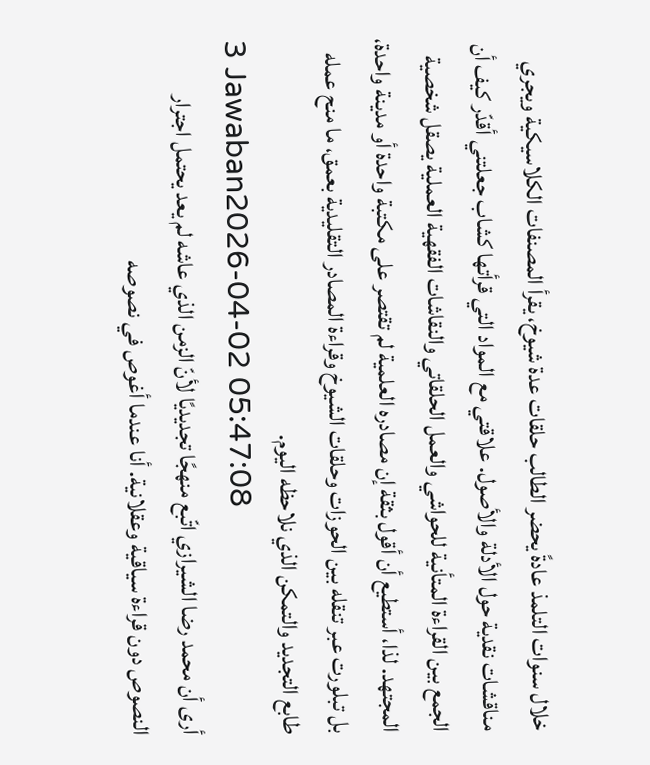خلال سنوات التلمذ عادةً يحضر الطالب حلقات عدة شيوخ، يقرأ المصنفات الكلاسيكية ويجري مناقشات نقدية حول الأدلة والأصول. علاقتي مع المواد التي قرأتها كشاب جعلتني أقدّر كيف أن الجمع بين القراءة المتأنية للحواشي والعمل الحلقاتي والنقاشات الفقهية العملية يصقل شخصية المجتهد. لذا، أستطيع أن أقول بثقة إن مصادره العلمية لم تقتصر على مكتبة واحدة أو مدينة واحدة، بل تبلورت عبر تنقله بين الحوزات وحلقات الشيوخ وقراءة المصادر التقليدية بعمق، ما منح عمله طابع التجديد والتمكن الذي نلاحظه اليوم.
3 Jawaban2026-04-02 05:47:08
أرى أن محمد رضا الشيرازي اتّبع منهجًا تجديديًا لأنّ الزمن الذي عاشه لم يعد يحتمل اجترار النصوص دون قراءة سياقية وعقلانية. أنا عندما أغوص في نصوصه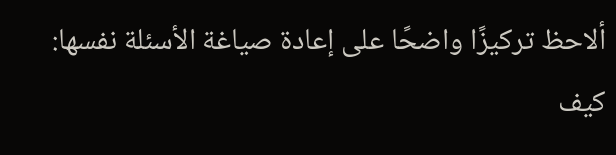ألاحظ تركيزًا واضحًا على إعادة صياغة الأسئلة نفسها: كيف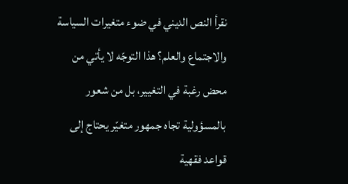نقرأ النص الديني في ضوء متغيرات السياسة والاجتماع والعلم؟ هذا التوجّه لا يأتي من محض رغبة في التغيير، بل من شعور بالمسؤولية تجاه جمهور متغيّر يحتاج إلى قواعد فقهية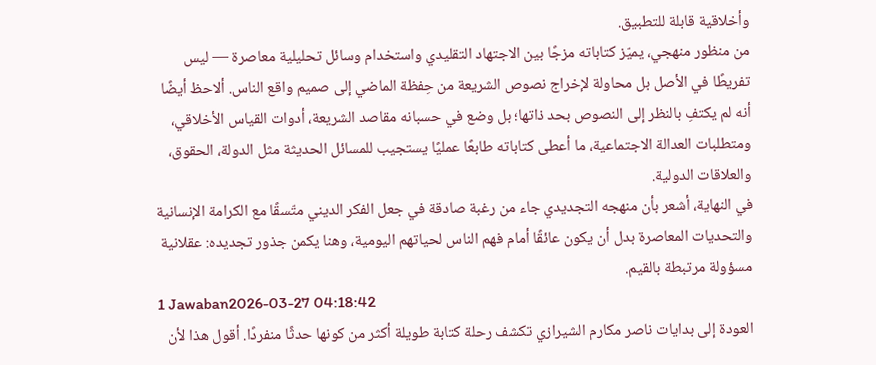وأخلاقية قابلة للتطبيق.
من منظور منهجي، يميّز كتاباته مزجًا بين الاجتهاد التقليدي واستخدام وسائل تحليلية معاصرة — ليس تفريطًا في الأصل بل محاولة لإخراج نصوص الشريعة من حِفظة الماضي إلى صميم واقع الناس. ألاحظ أيضًا أنه لم يكتفِ بالنظر إلى النصوص بحد ذاتها؛ بل وضع في حسبانه مقاصد الشريعة، أدوات القياس الأخلاقي، ومتطلبات العدالة الاجتماعية، ما أعطى كتاباته طابعًا عمليًا يستجيب للمسائل الحديثة مثل الدولة، الحقوق، والعلاقات الدولية.
في النهاية، أشعر بأن منهجه التجديدي جاء من رغبة صادقة في جعل الفكر الديني متّسقًا مع الكرامة الإنسانية والتحديات المعاصرة بدل أن يكون عائقًا أمام فهم الناس لحياتهم اليومية، وهنا يكمن جذور تجديده: عقلانية مسؤولة مرتبطة بالقيم.
1 Jawaban2026-03-27 04:18:42
العودة إلى بدايات ناصر مكارم الشيرازي تكشف رحلة كتابة طويلة أكثر من كونها حدثًا منفردًا. أقول هذا لأن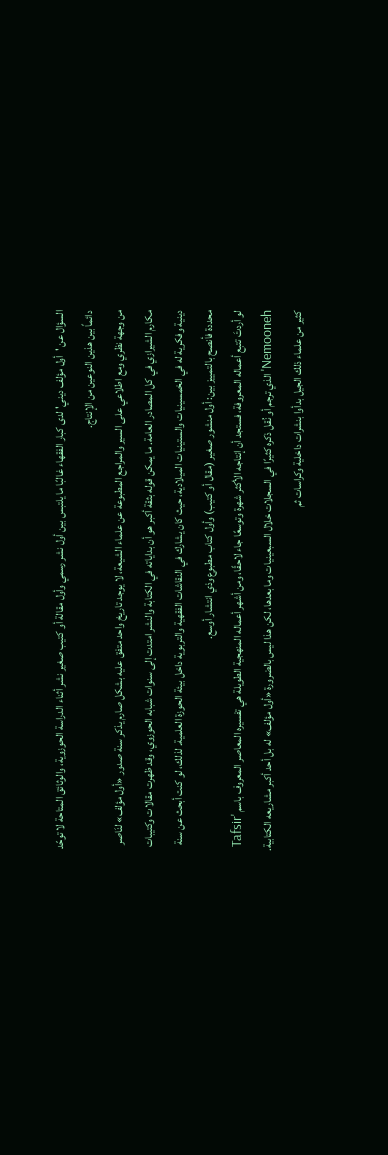السؤال عن 'أول مؤلف ديني' لدى كبار الفقهاء غالبًا ما يلتبس بين أول نشر رسمي وأول مقالة أو كتيب صغير نشر أثناء الدراسة الحوزوية، والوثائق المتاحة لا توحّد دائماً بين هذين النوعين من الإنتاج.
من وجهة نظري ومع اطلاعي على السير والمراجع المطبوعة عن علماء الشيعة، لا يوجد تاريخ واحد متفق عليه بشكل صارم يذكر سنة صدور «أول مؤلف» لنَاصر مكارم الشيرازي في كل المصادر العامة. ما يمكن قوله بثقة أكبر هو أن بداياته في الكتابة والنشر امتدت إلى سنوات شبابه الحوزوي، وقد ظهرت مقالات وكتيبات دينية وفكرية له في الخمسينيات والستينيات الميلادية، حيث كان يشارك في النقاشات الفقهية والتربوية داخل بيئة الحوزة العلمية. لذلك، لو كنت أبحث عن سنة محددة فأنصح بالتمييز بين: أول منشور صغير (مقال أو كتيب) وأول كتاب مطبوع وذي انتشار أوسع.
لو أردتَ تتبع أعماله المعروفة، فستجد أن إنتاجه الأكثر شهرة وتوسعًا جاء لاحقًا، ومن أشهر أعماله المنهجية الطويلة هي تفسيره المعاصر المعروف باسم 'Tafsir Nemooneh' الذي ترجم أو نُقل ذكره كثيرًا في السجلات خلال السبعينيات وما بعدها، لكن هذا ليس بالضرورة «أول مؤلف» له بل أحد أكبر مشاريعه الكتابية. كثير من علماء ذلك الجيل بدأوا بنشرات داخلية وكراسات ثم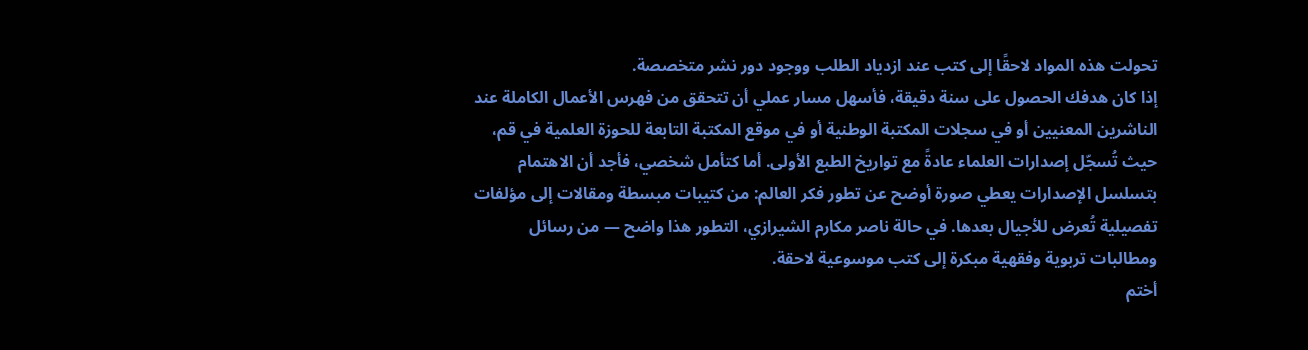تحولت هذه المواد لاحقًا إلى كتب عند ازدياد الطلب ووجود دور نشر متخصصة.
إذا كان هدفك الحصول على سنة دقيقة، فأسهل مسار عملي أن تتحقق من فهرس الأعمال الكاملة عند الناشرين المعنيين أو في سجلات المكتبة الوطنية أو في موقع المكتبة التابعة للحوزة العلمية في قم، حيث تُسجّل إصدارات العلماء عادةً مع تواريخ الطبع الأولى. أما كتأمل شخصي، فأجد أن الاهتمام بتسلسل الإصدارات يعطي صورة أوضح عن تطور فكر العالم: من كتيبات مبسطة ومقالات إلى مؤلفات تفصيلية تُعرض للأجيال بعدها. في حالة ناصر مكارم الشيرازي، التطور هذا واضح — من رسائل ومطالبات تربوية وفقهية مبكرة إلى كتب موسوعية لاحقة.
أختم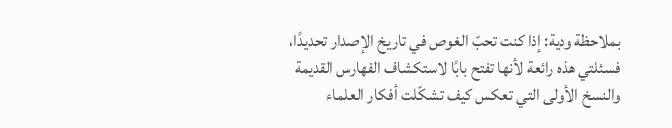بملاحظة ودية: إذا كنت تحبّ الغوص في تاريخ الإصدار تحديدًا، فسئلتي هذه رائعة لأنها تفتح بابًا لاستكشاف الفهارس القديمة والنسخ الأولى التي تعكس كيف تشكّلت أفكار العلماء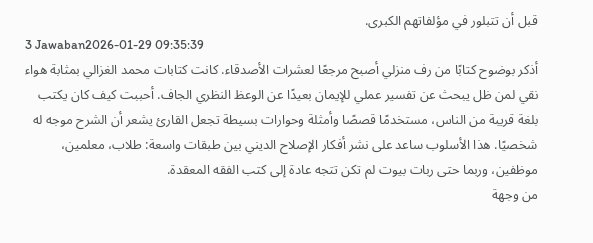قبل أن تتبلور في مؤلفاتهم الكبرى.
3 Jawaban2026-01-29 09:35:39
أذكر بوضوح كتابًا من رف منزلي أصبح مرجعًا لعشرات الأصدقاء. كانت كتابات محمد الغزالي بمثابة هواء نقي لمن ظل يبحث عن تفسير عملي للإيمان بعيدًا عن الوعظ النظري الجاف. أحببت كيف كان يكتب بلغة قريبة من الناس، مستخدمًا قصصًا وأمثلة وحوارات بسيطة تجعل القارئ يشعر أن الشرح موجه له شخصيًا. هذا الأسلوب ساعد على نشر أفكار الإصلاح الديني بين طبقات واسعة: طلاب، معلمين، موظفين، وربما حتى ربات بيوت لم تكن تتجه عادة إلى كتب الفقه المعقدة.
من وجهة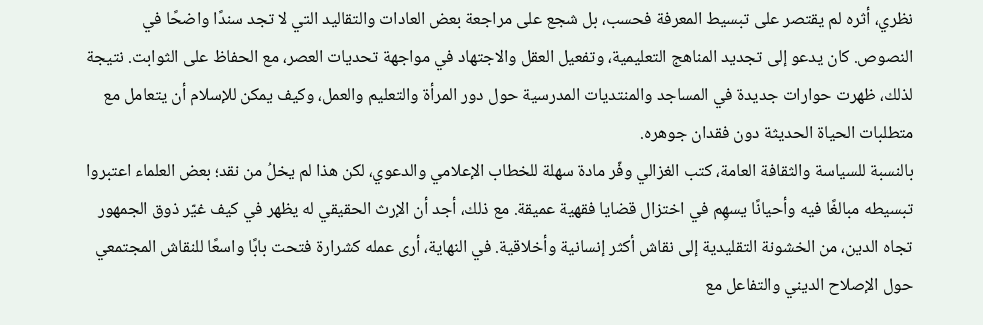نظري، أثره لم يقتصر على تبسيط المعرفة فحسب، بل شجع على مراجعة بعض العادات والتقاليد التي لا تجد سندًا واضحًا في النصوص. كان يدعو إلى تجديد المناهج التعليمية، وتفعيل العقل والاجتهاد في مواجهة تحديات العصر، مع الحفاظ على الثوابت. نتيجة لذلك، ظهرت حوارات جديدة في المساجد والمنتديات المدرسية حول دور المرأة والتعليم والعمل، وكيف يمكن للإسلام أن يتعامل مع متطلبات الحياة الحديثة دون فقدان جوهره.
بالنسبة للسياسة والثقافة العامة، كتب الغزالي وفّر مادة سهلة للخطاب الإعلامي والدعوي، لكن هذا لم يخلُ من نقد؛ بعض العلماء اعتبروا تبسيطه مبالغًا فيه وأحيانًا يسهِم في اختزال قضايا فقهية عميقة. مع ذلك، أجد أن الإرث الحقيقي له يظهر في كيف غيّر ذوق الجمهور تجاه الدين، من الخشونة التقليدية إلى نقاش أكثر إنسانية وأخلاقية. في النهاية، أرى عمله كشرارة فتحت بابًا واسعًا للنقاش المجتمعي حول الإصلاح الديني والتفاعل مع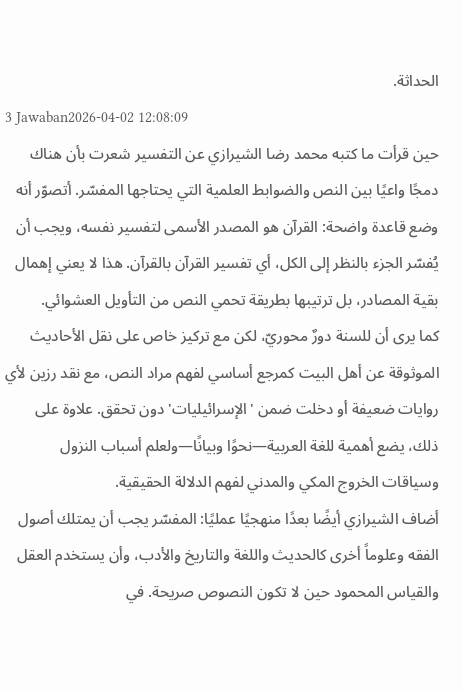الحداثة.
3 Jawaban2026-04-02 12:08:09
حين قرأت ما كتبه محمد رضا الشيرازي عن التفسير شعرت بأن هناك دمجًا واعيًا بين النص والضوابط العلمية التي يحتاجها المفسّر. أتصوّر أنه وضع قاعدة واضحة: القرآن هو المصدر الأسمى لتفسير نفسه، ويجب أن يُفسّر الجزء بالنظر إلى الكل، أي تفسير القرآن بالقرآن. هذا لا يعني إهمال بقية المصادر، بل ترتيبها بطريقة تحمي النص من التأويل العشوائي.
كما يرى أن للسنة دورٌ محوريّ، لكن مع تركيز خاص على نقل الأحاديث الموثوقة عن أهل البيت كمرجع أساسي لفهم مراد النص، مع نقد رزين لأي روايات ضعيفة أو دخلت ضمن 'الإسرائيليات' دون تحقق. علاوة على ذلك، يضع أهمية للغة العربية—نحوًا وبيانًا—ولعلم أسباب النزول وسياقات الخروج المكي والمدني لفهم الدلالة الحقيقية.
أضاف الشيرازي أيضًا بعدًا منهجيًا عمليًا: المفسّر يجب أن يمتلك أصول الفقه وعلوماً أخرى كالحديث واللغة والتاريخ والأدب، وأن يستخدم العقل والقياس المحمود حين لا تكون النصوص صريحة. في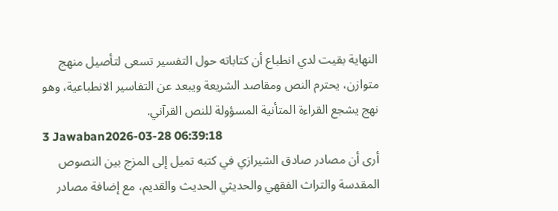النهاية بقيت لدي انطباع أن كتاباته حول التفسير تسعى لتأصيل منهج متوازن، يحترم النص ومقاصد الشريعة ويبعد عن التفاسير الانطباعية، وهو نهج يشجع القراءة المتأنية المسؤولة للنص القرآني.
3 Jawaban2026-03-28 06:39:18
أرى أن مصادر صادق الشيرازي في كتبه تميل إلى المزج بين النصوص المقدسة والتراث الفقهي والحديثي الحديث والقديم، مع إضافة مصادر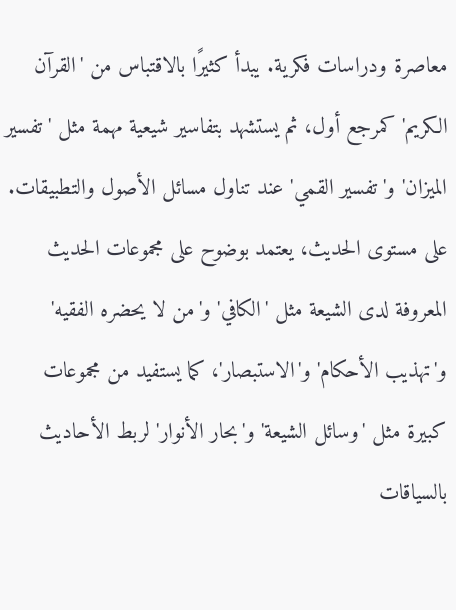معاصرة ودراسات فكرية. يبدأ كثيرًا بالاقتباس من 'القرآن الكريم' كمرجع أول، ثم يستشهد بتفاسير شيعية مهمة مثل 'تفسير الميزان' و'تفسير القمي' عند تناول مسائل الأصول والتطبيقات. على مستوى الحديث، يعتمد بوضوح على مجموعات الحديث المعروفة لدى الشيعة مثل 'الكافي' و'من لا يحضره الفقيه' و'تهذيب الأحكام' و'الاستبصار'، كما يستفيد من مجموعات كبيرة مثل 'وسائل الشيعة' و'بحار الأنوار' لربط الأحاديث بالسياقات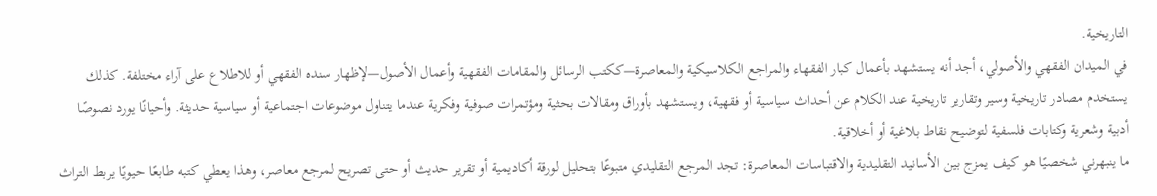التاريخية.
في الميدان الفقهي والأصولي، أجد أنه يستشهد بأعمال كبار الفقهاء والمراجع الكلاسيكية والمعاصرة—ككتب الرسائل والمقامات الفقهية وأعمال الأصول—لإظهار سنده الفقهي أو للاطلاع على آراء مختلفة. كذلك يستخدم مصادر تاريخية وسير وتقارير تاريخية عند الكلام عن أحداث سياسية أو فقهية، ويستشهد بأوراق ومقالات بحثية ومؤتمرات صوفية وفكرية عندما يتناول موضوعات اجتماعية أو سياسية حديثة. وأحيانًا يورد نصوصًا أدبية وشعرية وكتابات فلسفية لتوضيح نقاط بلاغية أو أخلاقية.
ما ينبهرني شخصيًا هو كيف يمزج بين الأسانيد التقليدية والاقتباسات المعاصرة: تجد المرجع التقليدي متبوعًا بتحليل لورقة أكاديمية أو تقرير حديث أو حتى تصريح لمرجع معاصر، وهذا يعطي كتبه طابعًا حيويًا يربط التراث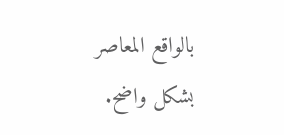بالواقع المعاصر بشكل واضح.